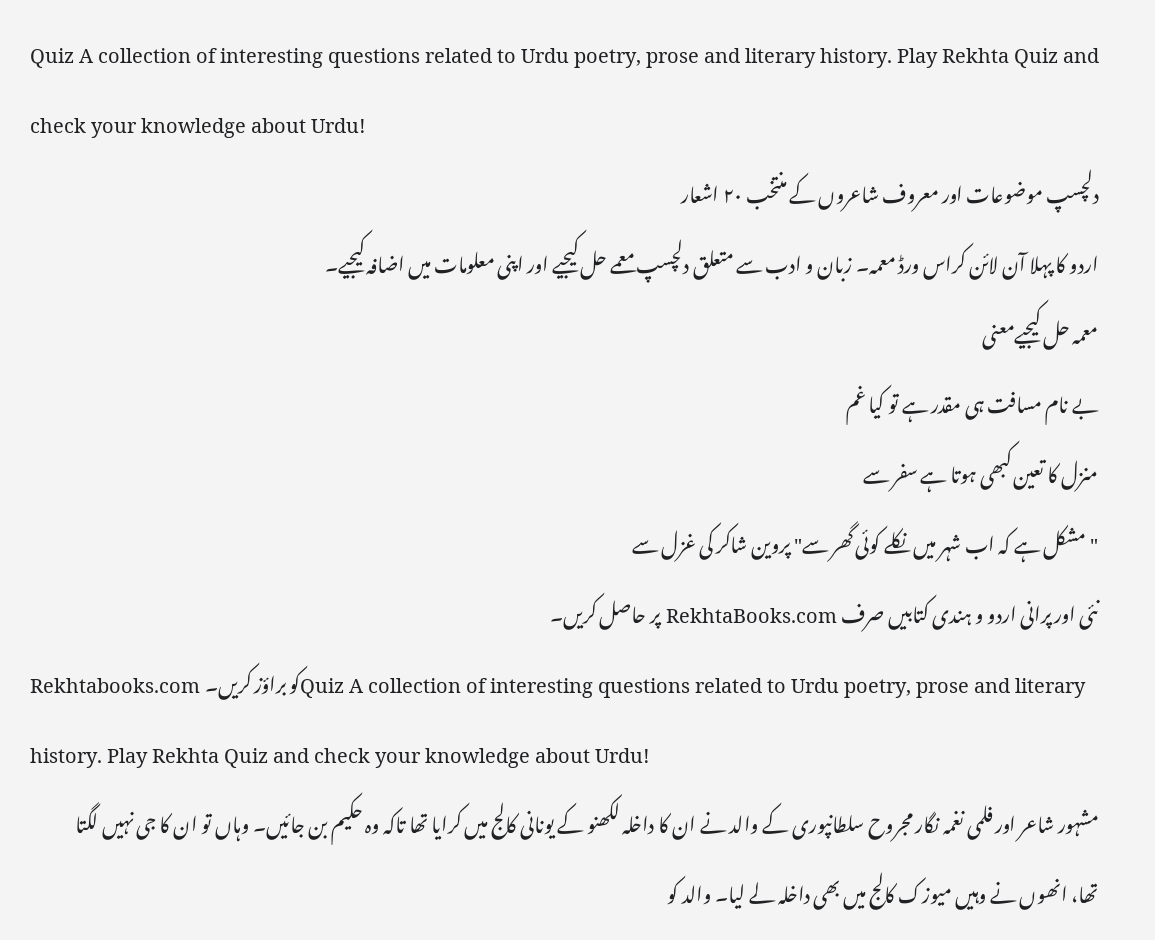Quiz A collection of interesting questions related to Urdu poetry, prose and literary history. Play Rekhta Quiz and check your knowledge about Urdu!
دلچسپ موضوعات اور معروف شاعروں کے منتخب ۲۰ اشعار
اردو کا پہلا آن لائن کراس ورڈ معمہ۔ زبان و ادب سے متعلق دلچسپ معمے حل کیجیے اور اپنی معلومات میں اضافہ کیجیے۔
معمہ حل کیجیےمعنی
بے نام مسافت ہی مقدر ہے تو کیا غم
منزل کا تعین کبھی ہوتا ہے سفر سے
"مشکل ہے کہ اب شہر میں نکلے کوئی گھر سے" پروین شاکر کی غزل سے
نئی اور پرانی اردو و ہندی کتابیں صرف RekhtaBooks.com پر حاصل کریں۔
Rekhtabooks.com کو براؤز کریں۔Quiz A collection of interesting questions related to Urdu poetry, prose and literary history. Play Rekhta Quiz and check your knowledge about Urdu!
مشہور شاعر اور فلمی نغمہ نگار مجروح سلطانپوری کے والد نے ان کا داخلہ لکھنو کے یونانی کالج میں کرایا تھا تاکہ وہ حکیم بن جائیں۔ وہاں تو ان کا جی نہیں لگتا تھا، انھوں نے وہیں میوزک کالج میں بھی داخلہ لے لیا۔ والد کو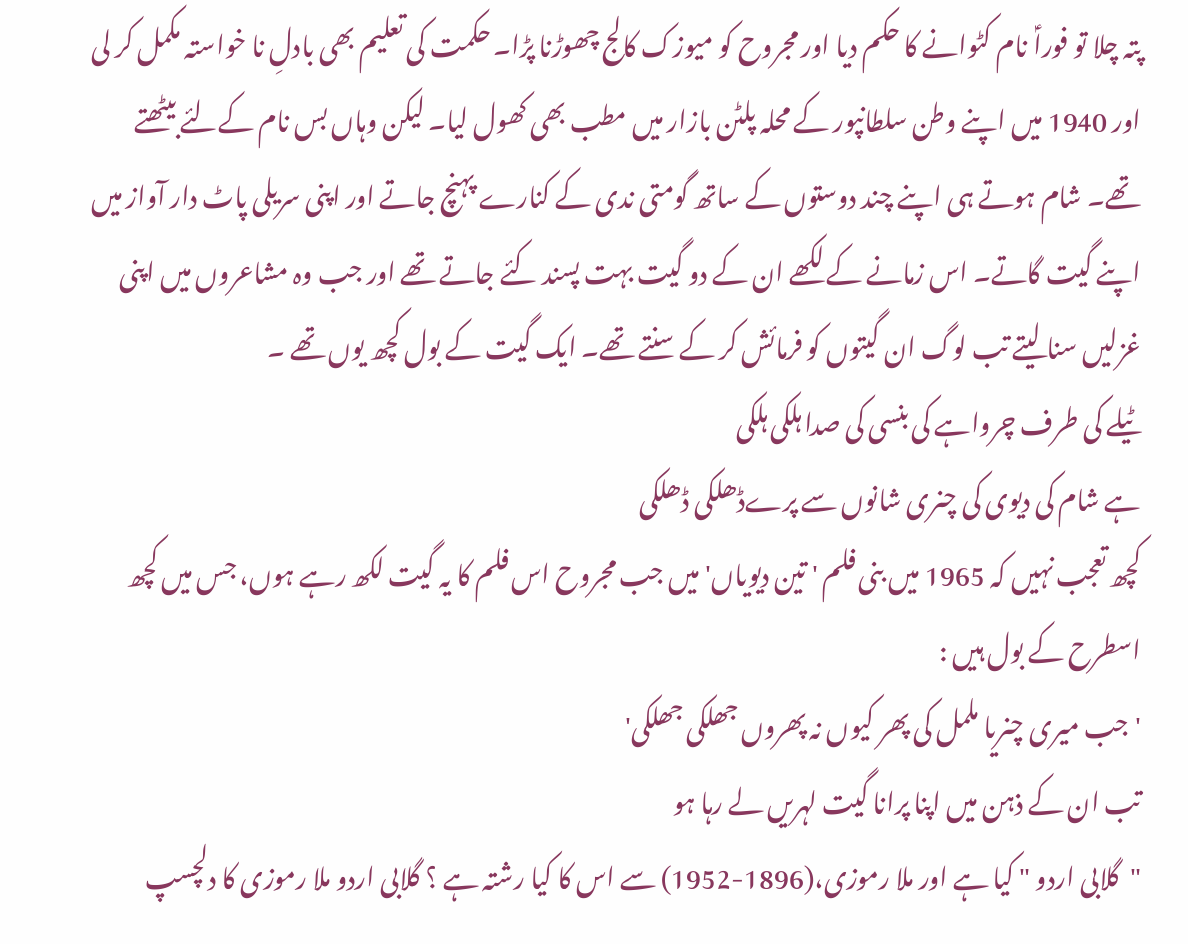پتہ چلا تو فوراؑ نام کٹوانے کا حکم دیا اور مجروح کو میوزک کالج چھوڑنا پڑا۔ حکمت کی تعلیم بھی بادلِ نا خواستہ مکمل کر لی اور 1940 میں اپنے وطن سلطانپور کے محلہ پلٹن بازار میں مطب بھی کھول لیا۔ لیکن وہاں بس نام کےلئے بیٹھتے تھے۔ شام ہوتے ہی اپنے چند دوستوں کے ساتھ گومتی ندی کے کنارے پہنچ جاتے اور اپنی سریلی پاٹ دار آواز میں اپنے گیت گاتے۔ اس زمانے کے لکھے ان کے دو گیت بہت پسند کئے جاتے تھے اور جب وہ مشاعروں میں اپنی غزلیں سنا لیتے تب لوگ ان گیتوں کو فرمائش کر کے سنتے تھے۔ ایک گیت کے بول کچھ یوں تھے ۔
ٹیلے کی طرف چرواہے کی بنسی کی صدا ہلکی ہلکی
ہے شام کی دیوی کی چنری شانوں سے پرےڈھلکی ڈھلکی
کچھ تعجب نہیں کہ 1965 میں بنی فلم ' تین دیویاں' میں جب مجروح اس فلم کا یہ گیت لکھ رہے ہوں، جس میں کچھ اسطرح کے بول ہیں :
'جب میری چنریا ململ کی پھر کیوں نہ پھروں جھلکی جھلکی'
تب ان کے ذہن میں اپنا پرانا گیت لہریں لے رہا ہو
"گلابی اردو " کیا ہے اور ملا رموزی،(1896-1952) سے اس کا کیا رشتہ ہے ؟ گلابی اردو ملا رموزی کا دلچسپ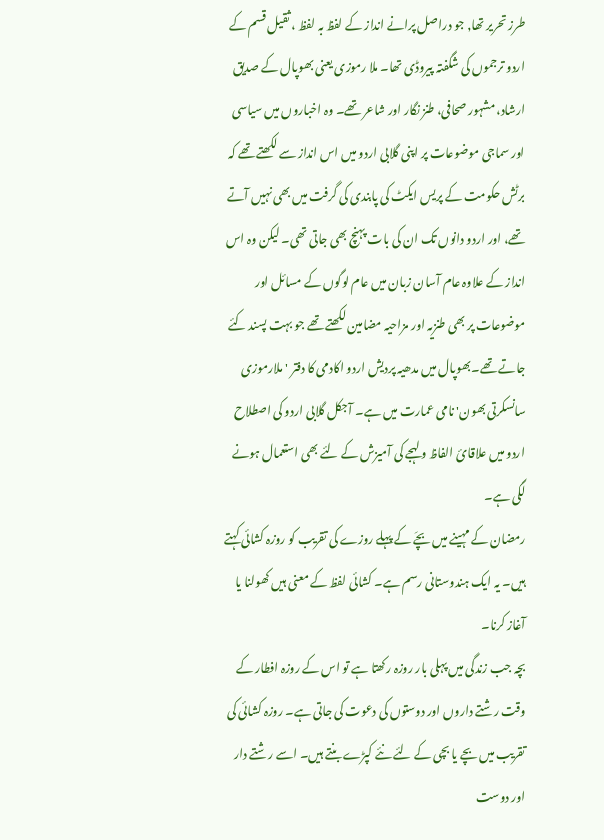طرز تحریر تھا, جو دراصل پرانے انداز کے لفظ بہ لفظ ، ثقیل قسم کے اردو ترجموں کی شگفتہ پیروڈی تھا۔ ملا رموزی یعنی بھوپال کے صدیق ارشاد، مشہور صحافی، طنز نگار اور شاعر تھے۔ وہ اخباروں میں سیاسی اور سماجی موضوعات پر اپنی گلابی اردو میں اس انداز سے لکھتے تھے کہ برٹش حکومت کے پریس ایکٹ کی پابندی کی گرفت میں بھی نہیں آتے تھے، اور اردو دانوں تک ان کی بات پہنچ بھی جاتی تھی۔ لیکن وہ اس انداز کے علاوہ عام آسان زبان میں عام لوگوں کے مسائل اور موضوعات پر بھی طنزیہ اور مزاحیہ مضامین لکھتے تھے جو بہت پسند کئے جاتے تھے۔بھوپال میں مدھیہ پردیش اردو اکادمی کا دفتر 'ملارموزی سانسکرتی بھون' نامی عمارت میں ہے۔ آجکل گلابی اردو کی اصطلاح اردو میں علاقائ الفاظ و لہجے کی آمیزش کے لئے بھی استعمال ہونے لگی ہے۔
رمضان کے مہینے میں بچَے کے پہلے روزے کی تقریب کو روزہ کشائی کہتے ہیں۔ یہ ایک ہندوستانی رسم ہے۔ کشائی لفظ کے معنی ہیں کھولنا یا آغاز کرنا۔
بچہ جب زندگی میں پہلی بار روزہ رکھتا ہے تو اس کے روزہ افطار کے وقت رشتے داروں اور دوستوں کی دعوت کی جاتی ہے۔ روزہ کشائی کی تقریب میں بچے یا بچی کے لئے نئے کپڑے بنتے ہیں۔ اسے رشتے دار اور دوست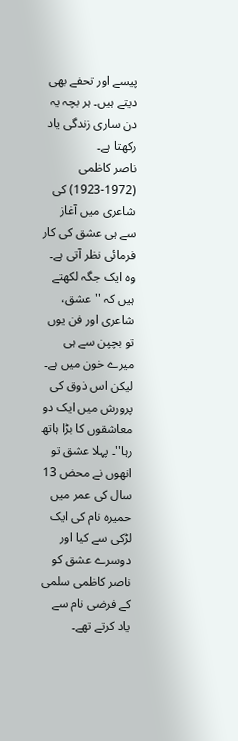پیسے اور تحفے بھی دیتے ہیں۔ ہر بچہ یہ دن ساری زندگی یاد رکھتا ہے۔
ناصر کاظمی (1972-1923) کی شاعری میں آغاز سے ہی عشق کی کار فرمائی نظر آتی ہے۔ وہ ایک جگہ لکھتے ہیں کہ ''عشق، شاعری اور فن یوں تو بچپن سے ہی میرے خون میں ہے۔ لیکن اس ذوق کی پرورش میں ایک دو معاشقوں کا بڑا ہاتھ رہا''۔ پہلا عشق تو انھوں نے محض 13 سال کی عمر میں حمیرہ نام کی ایک لڑکی سے کیا اور دوسرے عشق کو ناصر کاظمی سلمی کے فرضی نام سے یاد کرتے تھے۔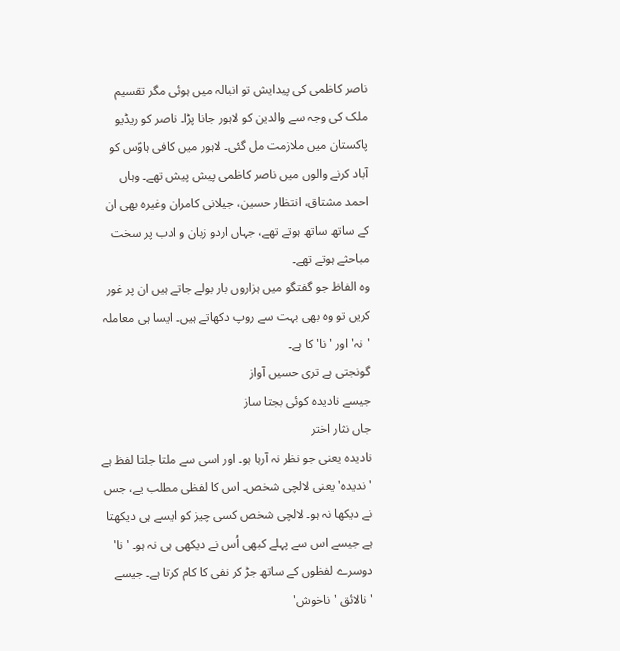ناصر کاظمی کی پیدایش تو انبالہ میں ہوئی مگر تقسیم ملک کی وجہ سے والدین کو لاہور جانا پڑا۔ ناصر کو ریڈیو پاکستان میں ملازمت مل گئی۔ لاہور میں کافی ہاوؑس کو آباد کرنے والوں میں ناصر کاظمی پیش پیش تھے۔ وہاں احمد مشتاق، انتظار حسین، جیلانی کامران وغیرہ بھی ان کے ساتھ ساتھ ہوتے تھے، جہاں اردو زبان و ادب پر سخت مباحثے ہوتے تھے۔
وہ الفاظ جو گفتگو میں ہزاروں بار بولے جاتے ہیں ان پر غور کریں تو وہ بھی بہت سے روپ دکھاتے ہیں۔ ایسا ہی معاملہ 'نہ' اور 'نا' کا ہے۔
گونجتی ہے تری حسیں آواز
جیسے نادیدہ کوئی بجتا ساز
جاں نثار اختر
نادیدہ یعنی جو نظر نہ آرہا ہو۔ اور اسی سے ملتا جلتا لفظ ہے 'ندیدہ' یعنی لالچی شخص۔ اس کا لفظی مطلب یے، جس نے دیکھا نہ ہو۔ لالچی شخص کسی چیز کو ایسے ہی دیکھتا ہے جیسے اس سے پہلے کبھی اُس نے دیکھی ہی نہ ہو۔ 'نا' دوسرے لفظوں کے ساتھ جڑ کر نفی کا کام کرتا ہے۔ جیسے 'نالائق 'ناخوش'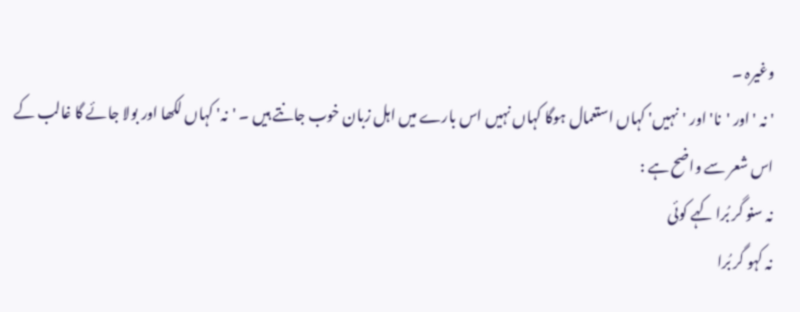وغیرہ ۔
' نہ ' اور 'نا' اور 'نہیں' کہاں استعمال ہوگا کہاں نہیں اس بارے میں اہل زبان خوب جانتے ہیں ۔ 'نہ' کہاں لکھا اور بولا جائے گا غالب کے اس شعر سے واضح ہے :
نہ سنو گر بُرا کہے کوئی
نہ کہو گر بُرا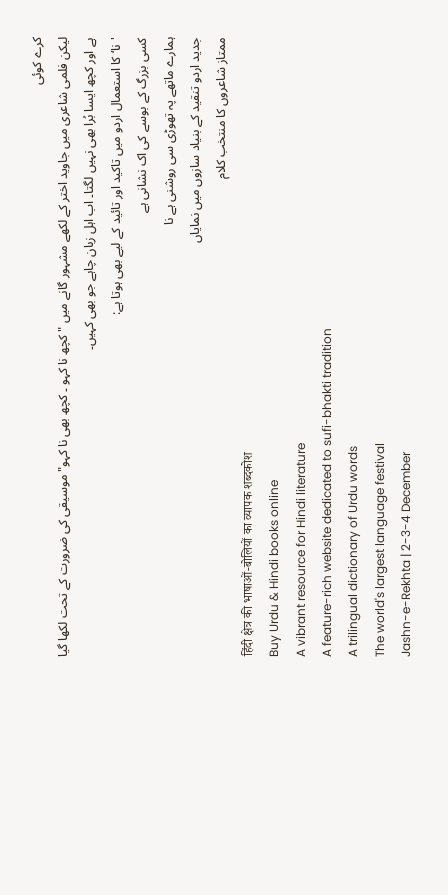کرے کوئی
لیکن فلمی شاعری میں جاوید اختر کے لکھے مشہور گانے میں "کچھ نا کہو ۔ کچھ بھی نا کہو" موسیقی کی ضرورت کے تحت لکھا گیا ہے اور کچھ ایسا بُرا بھی نہیں لگتا۔ اب اہل زبان چاہے جو بھی کہیں۔
'نا‘ کا استعمال اردو میں تاکید اور تائید کے لیے بھی ہوتا ہے:
کسی بزرگ کے بوسے کی اک نشانی ہے
ہمارے ماتھے پہ تھوڑی سی روشنی ہے نا
جدید اردو تنقید کے بنیاد سازوں میں نمایاں
ممتاز شاعروں کا منتخب کلام
हिंदी क्षेत्र की भाषाओं-बोलियों का व्यापक शब्दकोश
Buy Urdu & Hindi books online
A vibrant resource for Hindi literature
A feature-rich website dedicated to sufi-bhakti tradition
A trilingual dictionary of Urdu words
The world's largest language festival
Jashn-e-Rekhta | 2-3-4 December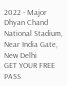2022 - Major Dhyan Chand National Stadium, Near India Gate, New Delhi
GET YOUR FREE PASS